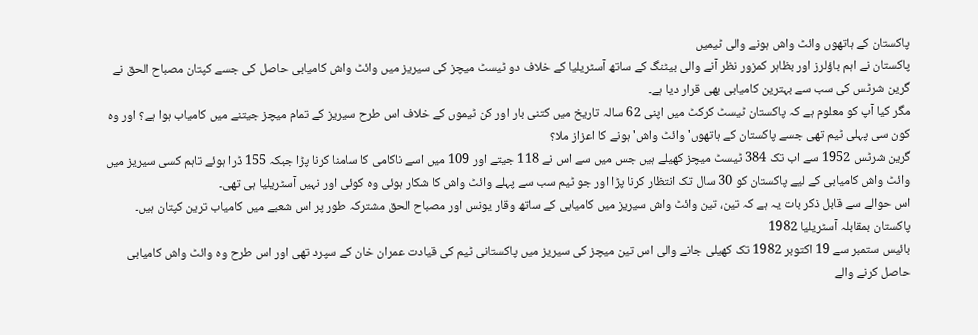پاکستان کے ہاتھوں وائٹ واش ہونے والی ٹیمیں
پاکستان نے اہم باؤلرز اور بظاہر کمزور نظر آنے والی بیٹنگ کے ساتھ آسٹریلیا کے خلاف دو ٹیسٹ میچز کی سیریز میں وائٹ واش کامیابی حاصل کی جسے کپتان مصباح الحق نے گرین شرٹس کی سب سے بہترین کامیابی بھی قرار دیا ہے۔
مگر کیا آپ کو معلوم ہے کہ پاکستان ٹیسٹ کرکٹ میں اپنی 62 سالہ تاریخ میں کتنی بار اور کن ٹیموں کے خلاف اس طرح سیریز کے تمام میچز جیتنے میں کامیاب ہوا ہے؟ اور وہ کون سی پہلی ٹیم تھی جسے پاکستان کے ہاتھوں' وائٹ واش' ہونے کا اعزاز ملا؟
گرین شرٹس 1952 سے اب تک 384 ٹیسٹ میچز کھیلے ہیں جس میں سے اس نے 118 جیتے اور 109 میں اسے ناکامی کا سامنا کرنا پڑا جبکہ 155 ڈرا ہوئے تاہم کسی سیریز میں وائٹ واش کامیابی کے لیے پاکستان کو 30 سال تک انتظار کرنا پڑا اور جو ٹیم سب سے پہلے وائٹ واش کا شکار ہوئی وہ کوئی اور نہیں آسٹریلیا ہی تھی۔
اس حوالے سے قابل ذکر بات یہ ہے کہ تین، تین وائٹ واش سیریز میں کامیابی کے ساتھ وقار یونس اور مصباح الحق مشترکہ طور پر اس شعبے میں کامیاب ترین کپتان ہیں۔
پاکستان بمقابلہ آسٹریلیا 1982
بائیس ستمبر سے 19 اکتوبر 1982 تک کھیلی جانے والی اس تین میچز کی سیریز میں پاکستانی ٹیم کی قیادت عمران خان کے سپرد تھی اور اس طرح وہ وائٹ واش کامیابی حاصل کرنے والے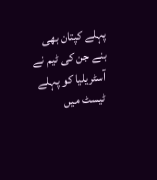پہلے کپتان بھی بنے جن کی ٹیم نے آسٹریلیا کو پہلے ٹیسٹ میں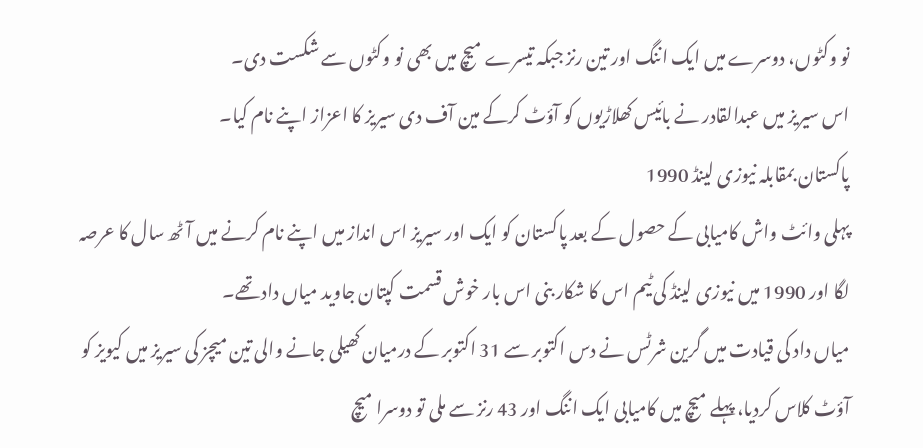نو وکٹوں، دوسرے میں ایک اننگ اور تین رنز جبکہ تیسرے میچ میں بھی نو وکٹوں سے شکست دی۔
اس سیریز میں عبدالقادر نے بائیس کھلاڑیوں کو آؤٹ کرکے مین آف دی سیریز کا اعزاز اپنے نام کیا۔
پاکستان بمقابلہ نیوزی لینڈ 1990
پہلی وائٹ واش کامیابی کے حصول کے بعد پاکستان کو ایک اور سیریز اس انداز میں اپنے نام کرنے میں آٹھ سال کا عرصہ لگا اور 1990 میں نیوزی لینڈ کی ٹیم اس کا شکار بنی اس بار خوش قسمت کپتان جاوید میاں داد تھے۔
میاں داد کی قیادت میں گرین شرٹس نے دس اکتوبر سے 31 اکتوبر کے درمیان کھیلی جانے والی تین میچز کی سیریز میں کیویز کو آؤٹ کلاس کردیا، پہلے میچ میں کامیابی ایک اننگ اور 43 رنز سے ملی تو دوسرا میچ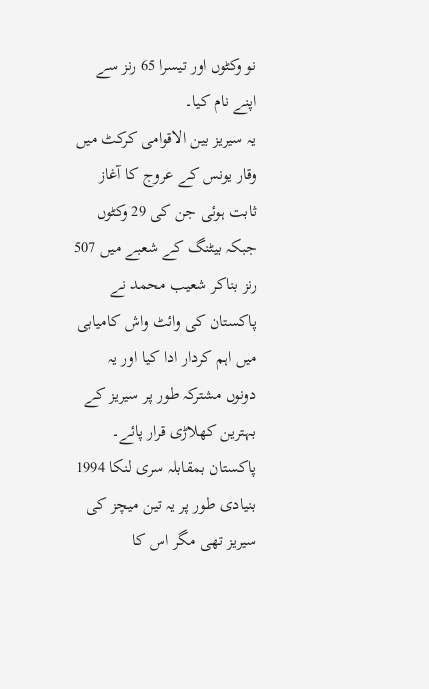نو وکٹوں اور تیسرا 65 رنز سے اپنے نام کیا۔
یہ سیریز بین الاقوامی کرکٹ میں وقار یونس کے عروج کا آغاز ثابت ہوئی جن کی 29 وکٹوں جبکہ بیٹنگ کے شعبے میں 507 رنز بناکر شعیب محمد نے پاکستان کی وائٹ واش کامیابی میں اہم کردار ادا کیا اور یہ دونوں مشترکہ طور پر سیریز کے بہترین کھلاڑی قرار پائے۔
پاکستان بمقابلہ سری لنکا 1994
بنیادی طور پر یہ تین میچز کی سیریز تھی مگر اس کا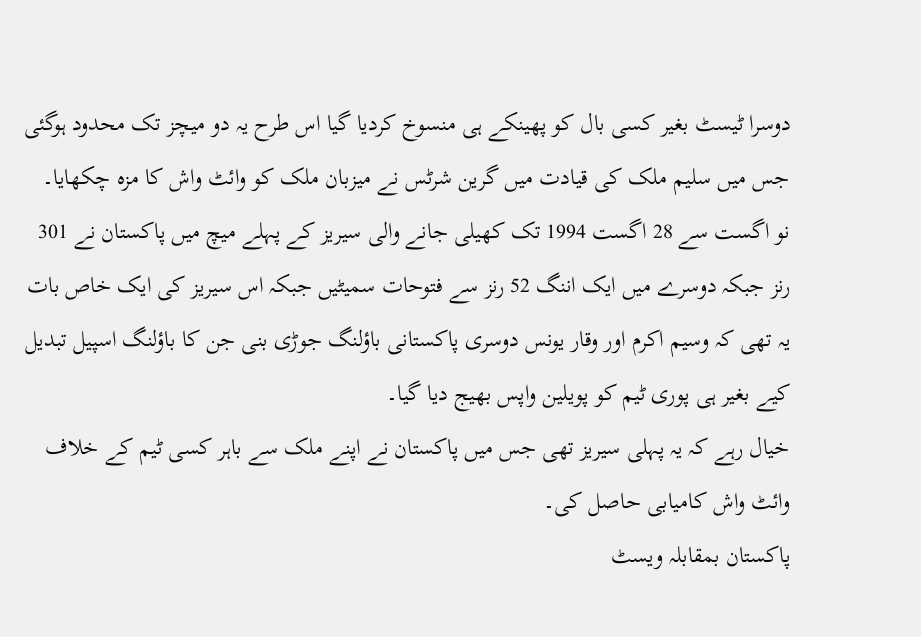دوسرا ٹیسٹ بغیر کسی بال کو پھینکے ہی منسوخ کردیا گیا اس طرح یہ دو میچز تک محدود ہوگئی جس میں سلیم ملک کی قیادت میں گرین شرٹس نے میزبان ملک کو وائٹ واش کا مزہ چکھایا۔
نو اگست سے 28 اگست 1994 تک کھیلی جانے والی سیریز کے پہلے میچ میں پاکستان نے 301 رنز جبکہ دوسرے میں ایک اننگ 52 رنز سے فتوحات سمیٹیں جبکہ اس سیریز کی ایک خاص بات یہ تھی کہ وسیم اکرم اور وقار یونس دوسری پاکستانی باؤلنگ جوڑی بنی جن کا باؤلنگ اسپیل تبدیل کیے بغیر ہی پوری ٹیم کو پویلین واپس بھیج دیا گیا۔
خیال رہے کہ یہ پہلی سیریز تھی جس میں پاکستان نے اپنے ملک سے باہر کسی ٹیم کے خلاف وائٹ واش کامیابی حاصل کی۔
پاکستان بمقابلہ ویسٹ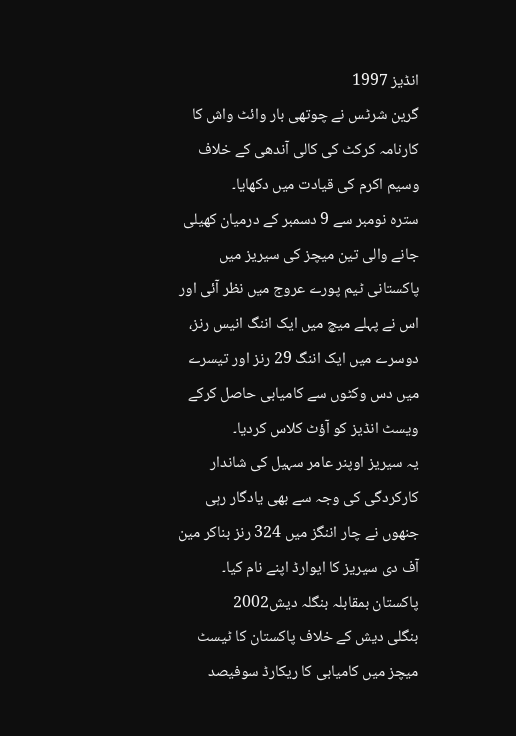انڈیز 1997
گرین شرٹس نے چوتھی بار وائٹ واش کا کارنامہ کرکٹ کی کالی آندھی کے خلاف وسیم اکرم کی قیادت میں دکھایا۔
سترہ نومبر سے 9 دسمبر کے درمیان کھیلی جانے والی تین میچز کی سیریز میں پاکستانی ٹیم پورے عروج میں نظر آئی اور اس نے پہلے میچ میں ایک اننگ انیس رنز، دوسرے میں ایک اننگ 29 رنز اور تیسرے میں دس وکٹوں سے کامیابی حاصل کرکے ویسٹ انڈیز کو آؤٹ کلاس کردیا۔
یہ سیریز اوپنر عامر سہیل کی شاندار کارکردگی کی وجہ سے بھی یادگار رہی جنھوں نے چار اننگز میں 324 رنز بناکر مین آف دی سیریز کا ایوارڈ اپنے نام کیا۔
پاکستان بمقابلہ بنگلہ دیش2002
بنگلی دیش کے خلاف پاکستان کا ٹیسٹ میچز میں کامیابی کا ریکارڈ سوفیصد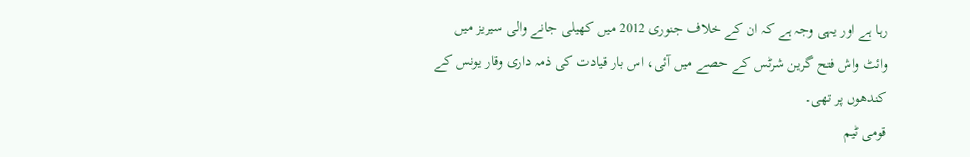رہا ہے اور یہی وجہ ہے کہ ان کے خلاف جنوری 2012 میں کھیلی جانے والی سیریز میں وائٹ واش فتح گرین شرٹس کے حصے میں آئی، اس بار قیادت کی ذمہ داری وقار یونس کے کندھوں پر تھی۔
قومی ٹیم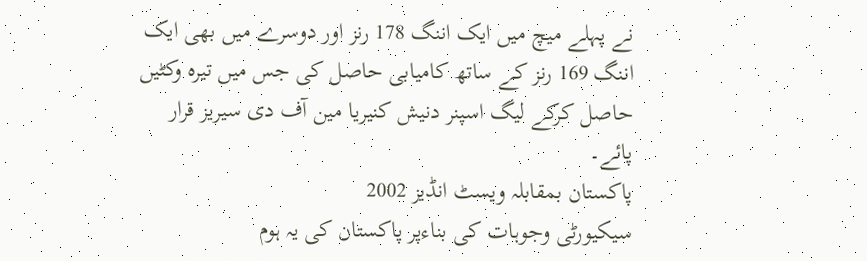نے پہلے میچ میں ایک اننگ 178 رنز اور دوسرے میں بھی ایک اننگ 169 رنز کے ساتھ کامیابی حاصل کی جس میں تیرہ وکٹیں حاصل کرکے لیگ اسپنر دنیش کنیریا مین آف دی سیریز قرار پائے۔
پاکستان بمقابلہ ویسٹ انڈیز 2002
سیکیورٹی وجوہات کی بناءپر پاکستان کی یہ ہوم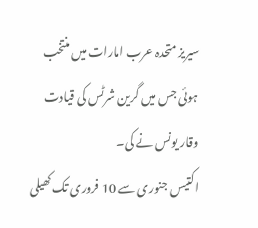سیریز متحدہ عرب امارات میں منتخب ہوئی جس میں گرین شرٹس کی قیادت وقار یونس نے کی۔
اکتیس جنوری سے 10 فروری تک کھیلی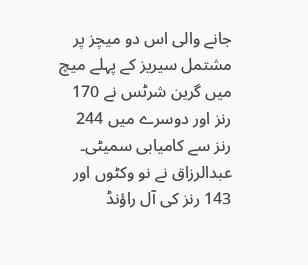جانے والی اس دو میچز پر مشتمل سیریز کے پہلے میچ میں گرین شرٹس نے 170 رنز اور دوسرے میں 244 رنز سے کامیابی سمیٹی۔
عبدالرزاق نے نو وکٹوں اور 143 رنز کی آل راؤنڈ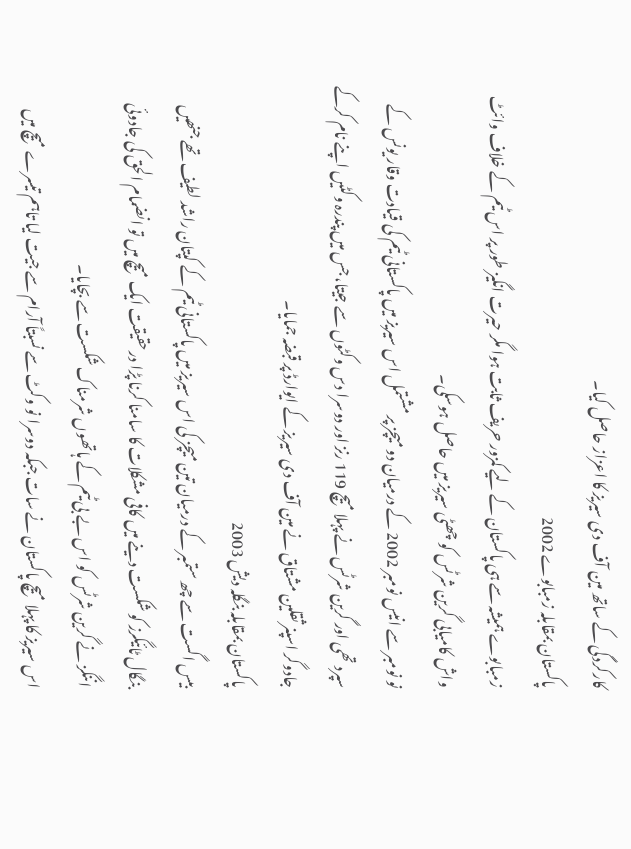کارکردگی کے ساتھ مین آف دی سیریز کا اعزاز حاصل کیا۔
پاکستان بمقابلہ زمبابوے 2002
زمبابوے ہمیشہ سے ہی پاکستان کے لیے کمزور حریف ثابت ہوا مگر حیرت انگیز طور پر اس ٹیم کے خلاف وائٹ واش کامیابی گرین شرٹس کو چھٹی سیریز میں حاصل ہوسکی۔
نو نومبر سے انیس نومبر 2002 کے درمیان دو میچز پر مشتمل اس سیریز میں پاکستانی ٹیم کی قیادت وقار یونس کے سپرد تھی اور گرین شرٹس نے پہلا میچ 119 رنز اور دوسرا دس وکٹوں سے جیتا، جس میں پندرہ وکٹیں اپنے نام کرکے جادوگر اسپنر ثقلین مشتاق نے مین آف دی سیریز کے ایوارڈ پر قبضہ جمایا۔
پاکستان بمقابلہ بنگلہ دیش 2003
بیس اگست سے چھ ستمبر کے درمیان تین میچز کی اس سیریز میں پاکستانی ٹیم کے کپتان راشد لطیف تھے جنھیں بنگال ٹائیگرز کو شکست دینے میں کافی مشکلات کا سامنا کرنا پڑا درحقیقت ایک میچ میں تو انضمام الحق کی جادوئی اننگز نے گرین شرٹس کو اس بے بی ٹیم کے ہاتھوں شرمناک شکست سے بچایا۔
اس سیریز کا پہلا میچ پاکستان نے سات جبکہ دوسرا نو وکٹ سے نسبتاً آرام سے جیت لیا تاہم تیسرے میچ میں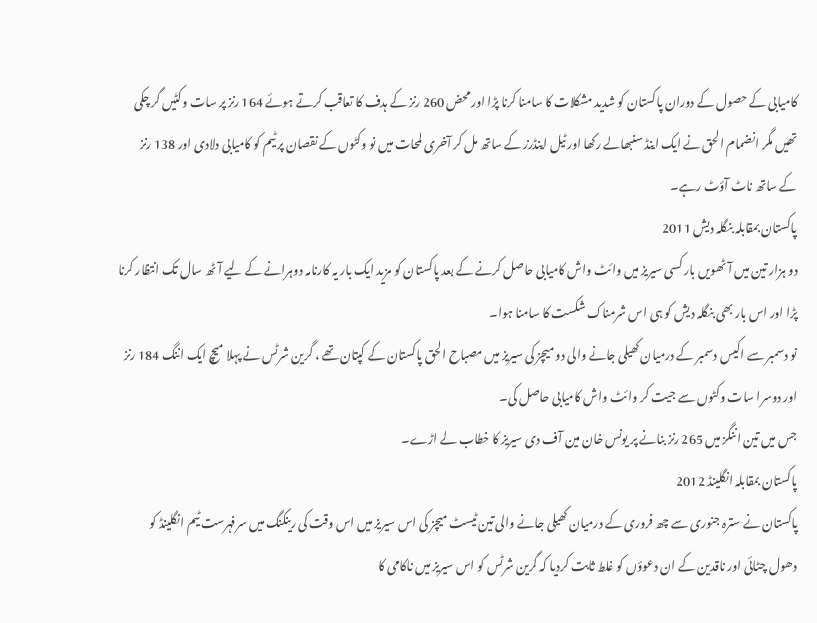کامیابی کے حصول کے دوران پاکستان کو شدید مشکلات کا سامنا کرنا پڑا اور محض 260 رنز کے ہدف کا تعاقب کرتے ہوئے 164 رنز پر سات وکٹیں گر چکی تھیں مگر انضمام الحق نے ایک اینڈ سنبھالے رکھا اور ٹیل اینڈرز کے ساتھ مل کر آخری لمحات میں نو وکٹوں کے نقصان پر ٹیم کو کامیابی دلادی اور 138 رنز کے ساتھ ناٹ آؤٹ رہے۔
پاکستان بمقابلہ بنگلہ دیش 2011
دو ہزار تین میں آٹھویں بار کسی سیریز میں وائٹ واش کامیابی حاصل کرنے کے بعد پاکستان کو مزید ایک بار یہ کارنامہ دوہرانے کے لیے آٹھ سال تک انتظار کرنا پڑا اور اس بار بھی بنگلہ دیش کو ہی اس شرمناک شکست کا سامنا ہوا۔
نو دسمبر سے اکیس دسمبر کے درمیان کھیلی جانے والی دو میچز کی سیریز میں مصباح الحق پاکستان کے کپتان تھے ، گرین شرٹس نے پہلا میچ ایک اننگ 184 رنز اور دوسرا سات وکٹوں سے جیت کر وائٹ واش کامیابی حاصل کی۔
جس میں تین اننگز میں 265 رنز بنانے پر یونس خان مین آف دی سیریز کا خطاب لے اڑے۔
پاکستان بمقابلہ انگلینڈ 2012
پاکستان نے سترہ جنوری سے چھ فروری کے درمیان کھیلی جانے والی تین ٹیسٹ میچز کی اس سیریز میں اس وقت کی رینکنگ میں سرفہرست ٹیم انگلینڈ کو دھول چٹائی اور ناقدین کے ان دعوؤں کو غلط ثابت کردیا کہ گرین شرٹس کو اس سیریز میں ناکامی کا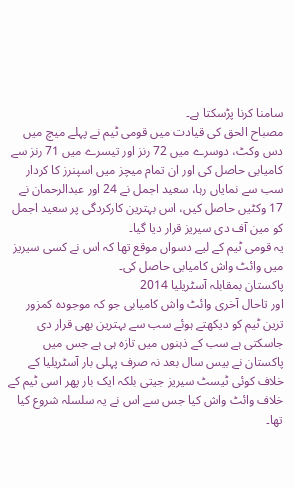سامنا کرنا پڑسکتا ہے۔
مصباح الحق کی قیادت میں قومی ٹیم نے پہلے میچ میں دس وکٹ، دوسرے میں 72 رنز اور تیسرے میں 71 رنز سے کامیابی حاصل کی اور ان تمام میچز میں اسپنرز کا کردار سب سے نمایاں رہا، سعید اجمل نے 24 اور عبدالرحمان نے 17 وکٹیں حاصل کیں، اس بہترین کارکردگی پر سعید اجمل کو مین آف دی سیریز قرار دیا گیا۔
یہ قومی ٹیم کے لیے دسواں موقع تھا کہ اس نے کسی سیریز میں وائٹ واش کامیابی حاصل کی۔
پاکستان بمقابلہ آسٹریلیا 2014
اور تاحال آخری وائٹ واش کامیابی جو کہ موجودہ کمزور ترین ٹیم کو دیکھتے ہوئے سب سے بہترین بھی قرار دی جاسکتی ہے سب کے ذہنوں میں تازہ ہی ہے جس میں پاکستان نے بیس سال بعد نہ صرف پہلی بار آسٹریلیا کے خلاف کوئی ٹیسٹ سیریز جیتی بلکہ ایک بار پھر اسی ٹیم کے خلاف وائٹ واش کیا جس سے اس نے یہ سلسلہ شروع کیا تھا۔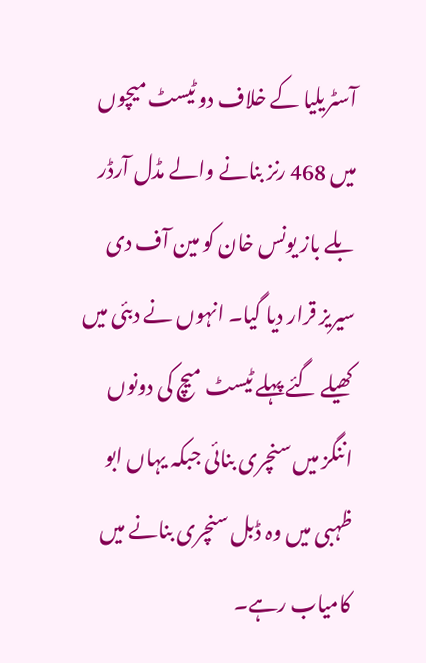آسٹریلیا کے خلاف دو ٹیسٹ میچوں میں 468 رنز بنانے والے مڈل آرڈر بلے باز یونس خان کو مین آف دی سیریز قرار دیا گیا۔ انہوں نے دبئی میں کھیلے گئے پہلے ٹیسٹ میچ کی دونوں اننگز میں سنچری بنائی جبکہ یہاں ابو ظہبی میں وہ ڈبل سنچری بنانے میں کامیاب رہے۔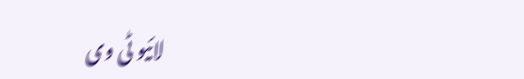لائیو ٹی وی